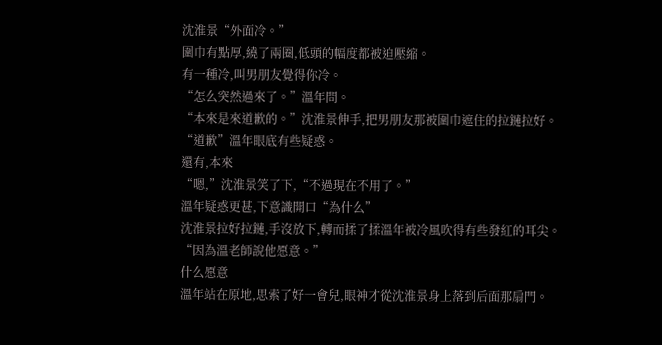沈淮景“外面冷。”
圍巾有點厚,繞了兩圈,低頭的幅度都被迫壓縮。
有一種冷,叫男朋友覺得你冷。
“怎么突然過來了。”溫年問。
“本來是來道歉的。”沈淮景伸手,把男朋友那被圍巾遮住的拉鏈拉好。
“道歉”溫年眼底有些疑惑。
還有,本來
“嗯,”沈淮景笑了下,“不過現在不用了。”
溫年疑惑更甚,下意識開口“為什么”
沈淮景拉好拉鏈,手沒放下,轉而揉了揉溫年被冷風吹得有些發紅的耳尖。
“因為溫老師說他愿意。”
什么愿意
溫年站在原地,思索了好一會兒,眼神才從沈淮景身上落到后面那扇門。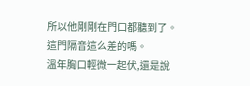所以他剛剛在門口都聽到了。
這門隔音這么差的嗎。
溫年胸口輕微一起伏,還是說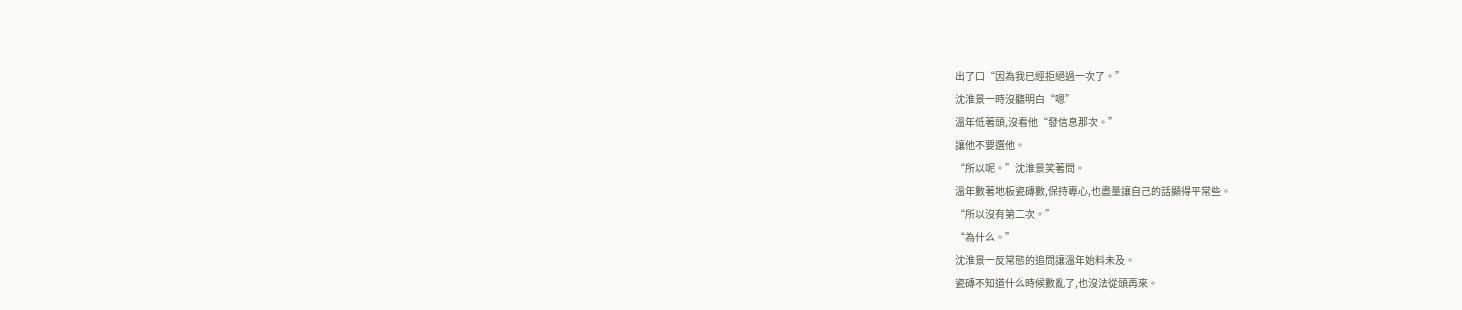出了口“因為我已經拒絕過一次了。”
沈淮景一時沒聽明白“嗯”
溫年低著頭,沒看他“發信息那次。”
讓他不要選他。
“所以呢。”沈淮景笑著問。
溫年數著地板瓷磚數,保持專心,也盡量讓自己的話顯得平常些。
“所以沒有第二次。”
“為什么。”
沈淮景一反常態的追問讓溫年始料未及。
瓷磚不知道什么時候數亂了,也沒法從頭再來。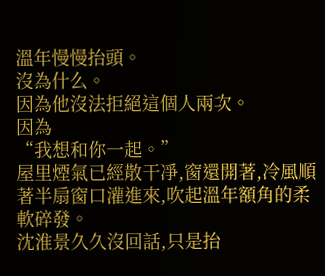溫年慢慢抬頭。
沒為什么。
因為他沒法拒絕這個人兩次。
因為
“我想和你一起。”
屋里煙氣已經散干凈,窗還開著,冷風順著半扇窗口灌進來,吹起溫年額角的柔軟碎發。
沈淮景久久沒回話,只是抬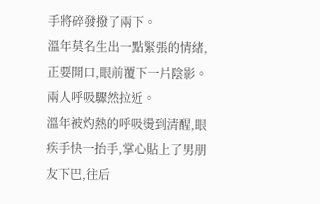手將碎發撥了兩下。
溫年莫名生出一點緊張的情緒,正要開口,眼前覆下一片陰影。
兩人呼吸驟然拉近。
溫年被灼熱的呼吸燙到清醒,眼疾手快一抬手,掌心貼上了男朋友下巴,往后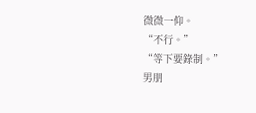微微一仰。
“不行。”
“等下要錄制。”
男朋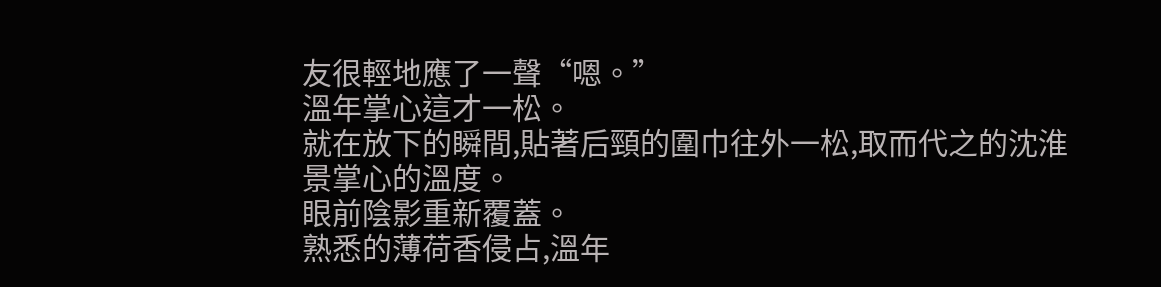友很輕地應了一聲“嗯。”
溫年掌心這才一松。
就在放下的瞬間,貼著后頸的圍巾往外一松,取而代之的沈淮景掌心的溫度。
眼前陰影重新覆蓋。
熟悉的薄荷香侵占,溫年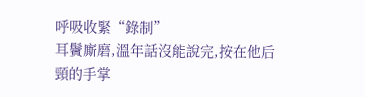呼吸收緊“錄制”
耳鬢廝磨,溫年話沒能說完,按在他后頸的手掌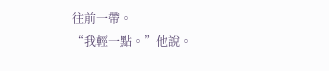往前一帶。
“我輕一點。”他說。